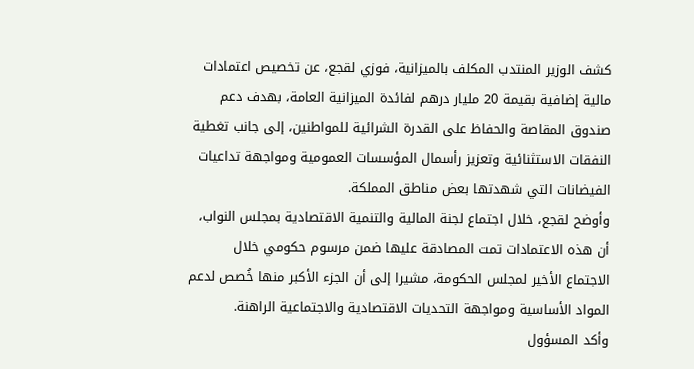كشف الوزير المنتدب المكلف بالميزانية، فوزي لقجع، عن تخصيص اعتمادات مالية إضافية بقيمة 20 مليار درهم لفائدة الميزانية العامة، بهدف دعم صندوق المقاصة والحفاظ على القدرة الشرائية للمواطنين، إلى جانب تغطية النفقات الاستثنائية وتعزيز رأسمال المؤسسات العمومية ومواجهة تداعيات الفيضانات التي شهدتها بعض مناطق المملكة.
وأوضح لقجع، خلال اجتماع لجنة المالية والتنمية الاقتصادية بمجلس النواب، أن هذه الاعتمادات تمت المصادقة عليها ضمن مرسوم حكومي خلال الاجتماع الأخير لمجلس الحكومة، مشيرا إلى أن الجزء الأكبر منها خُصص لدعم المواد الأساسية ومواجهة التحديات الاقتصادية والاجتماعية الراهنة.
وأكد المسؤول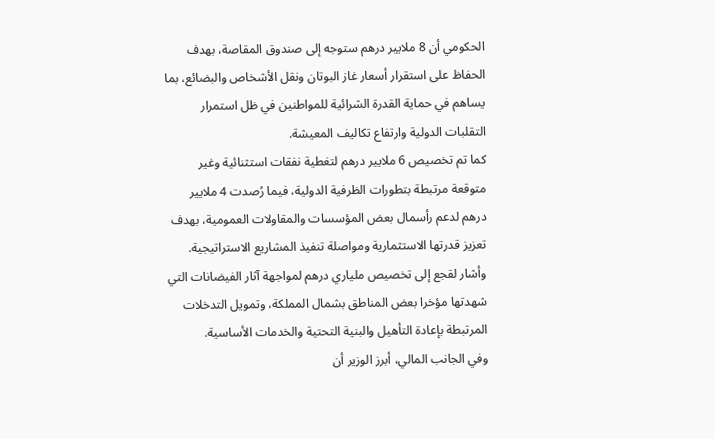الحكومي أن 8 ملايير درهم ستوجه إلى صندوق المقاصة، بهدف الحفاظ على استقرار أسعار غاز البوتان ونقل الأشخاص والبضائع، بما يساهم في حماية القدرة الشرائية للمواطنين في ظل استمرار التقلبات الدولية وارتفاع تكاليف المعيشة.
كما تم تخصيص 6 ملايير درهم لتغطية نفقات استثنائية وغير متوقعة مرتبطة بتطورات الظرفية الدولية، فيما رُصدت 4 ملايير درهم لدعم رأسمال بعض المؤسسات والمقاولات العمومية، بهدف تعزيز قدرتها الاستثمارية ومواصلة تنفيذ المشاريع الاستراتيجية.
وأشار لقجع إلى تخصيص ملياري درهم لمواجهة آثار الفيضانات التي شهدتها مؤخرا بعض المناطق بشمال المملكة، وتمويل التدخلات المرتبطة بإعادة التأهيل والبنية التحتية والخدمات الأساسية.
وفي الجانب المالي، أبرز الوزير أن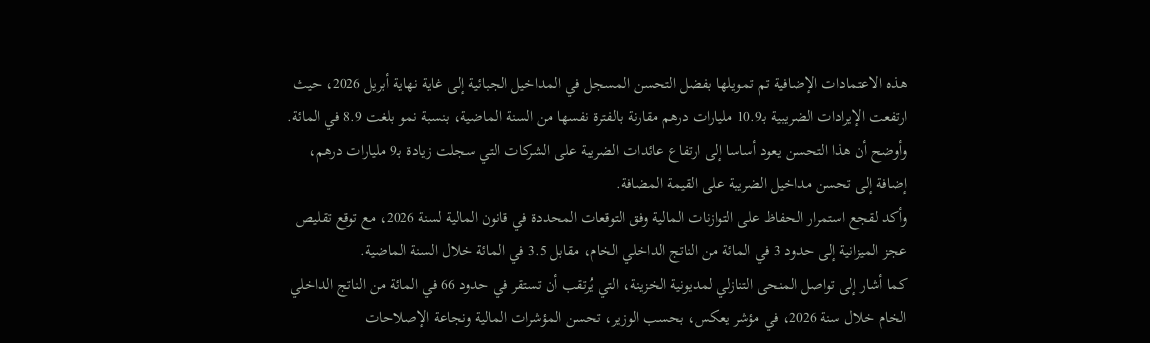هذه الاعتمادات الإضافية تم تمويلها بفضل التحسن المسجل في المداخيل الجبائية إلى غاية نهاية أبريل 2026، حيث ارتفعت الإيرادات الضريبية بـ10.9 مليارات درهم مقارنة بالفترة نفسها من السنة الماضية، بنسبة نمو بلغت 8.9 في المائة.
وأوضح أن هذا التحسن يعود أساسا إلى ارتفاع عائدات الضريبة على الشركات التي سجلت زيادة بـ9 مليارات درهم، إضافة إلى تحسن مداخيل الضريبة على القيمة المضافة.
وأكد لقجع استمرار الحفاظ على التوازنات المالية وفق التوقعات المحددة في قانون المالية لسنة 2026، مع توقع تقليص عجز الميزانية إلى حدود 3 في المائة من الناتج الداخلي الخام، مقابل 3.5 في المائة خلال السنة الماضية.
كما أشار إلى تواصل المنحى التنازلي لمديونية الخزينة، التي يُرتقب أن تستقر في حدود 66 في المائة من الناتج الداخلي الخام خلال سنة 2026، في مؤشر يعكس، بحسب الوزير، تحسن المؤشرات المالية ونجاعة الإصلاحات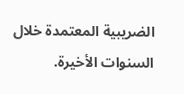الضريبية المعتمدة خلال السنوات الأخيرة.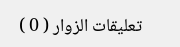تعليقات الزوار ( 0 )